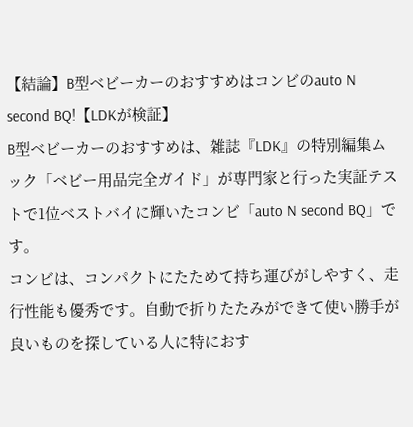【結論】B型ベビーカーのおすすめはコンビのauto N second BQ!【LDKが検証】
B型ベビーカーのおすすめは、雑誌『LDK』の特別編集ムック「ベビー用品完全ガイド」が専門家と行った実証テストで1位ベストバイに輝いたコンビ「auto N second BQ」です。
コンビは、コンパクトにたためて持ち運びがしやすく、走行性能も優秀です。自動で折りたたみができて使い勝手が良いものを探している人に特におす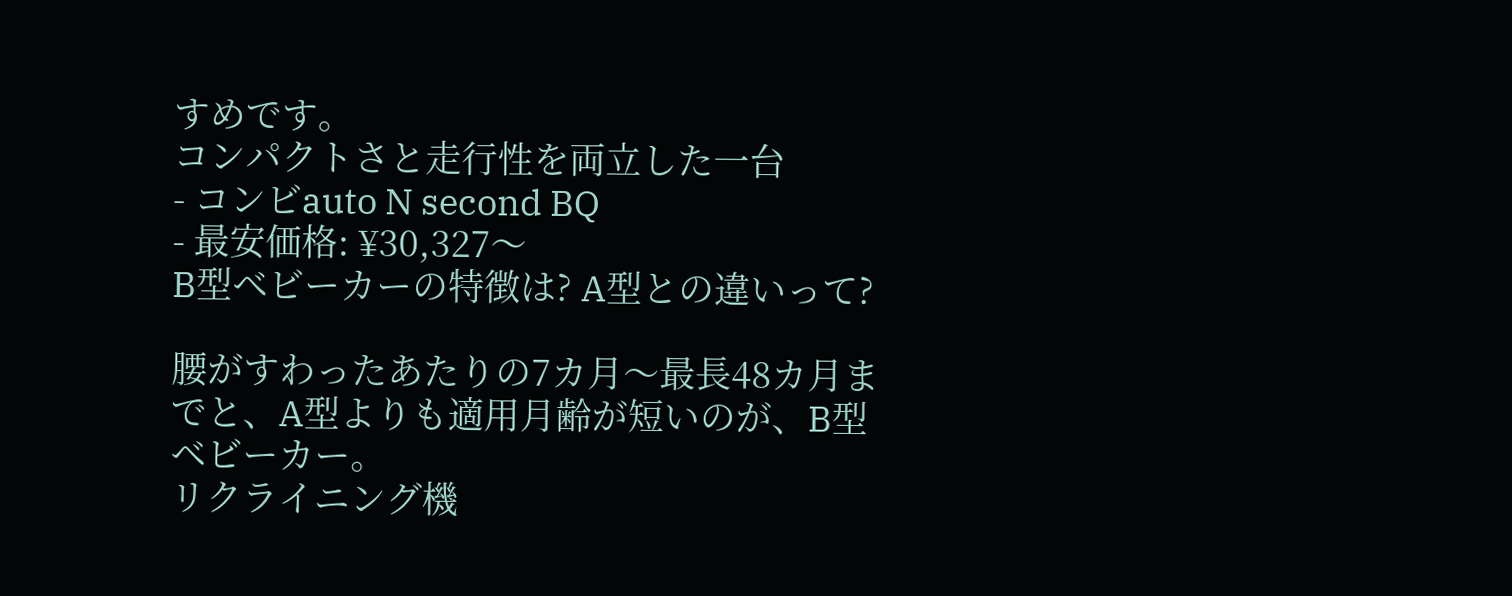すめです。
コンパクトさと走行性を両立した一台
- コンビauto N second BQ
- 最安価格: ¥30,327〜
B型ベビーカーの特徴は? A型との違いって?

腰がすわったあたりの7カ月〜最長48カ月までと、A型よりも適用月齢が短いのが、B型ベビーカー。
リクライニング機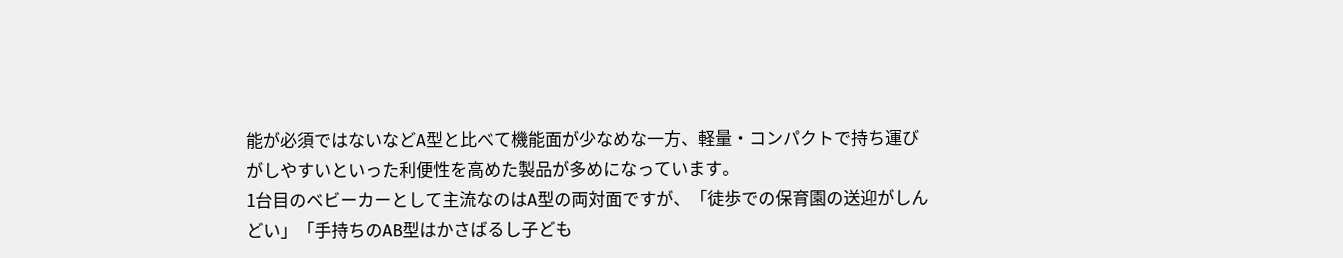能が必須ではないなどA型と比べて機能面が少なめな一方、軽量・コンパクトで持ち運びがしやすいといった利便性を高めた製品が多めになっています。
1台目のベビーカーとして主流なのはA型の両対面ですが、「徒歩での保育園の送迎がしんどい」「手持ちのAB型はかさばるし子ども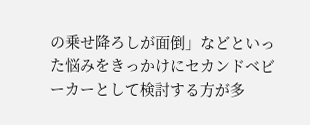の乗せ降ろしが面倒」などといった悩みをきっかけにセカンドベビーカーとして検討する方が多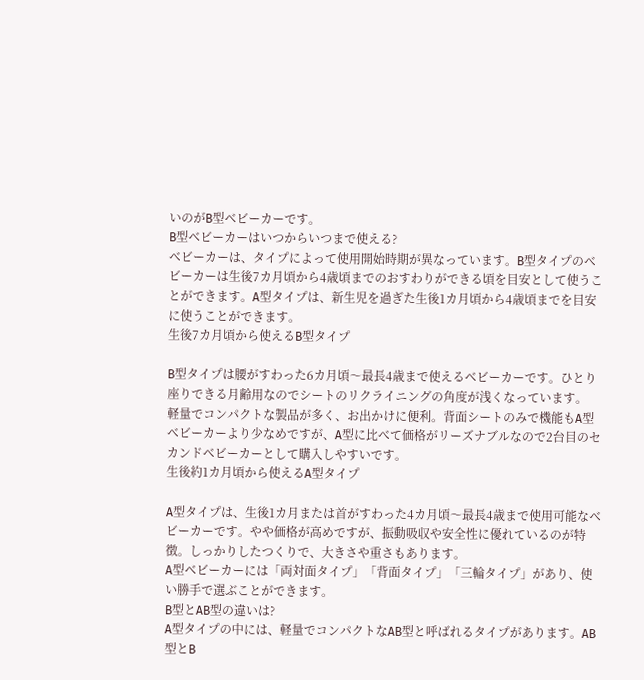いのがB型ベビーカーです。
B型ベビーカーはいつからいつまで使える?
ベビーカーは、タイプによって使用開始時期が異なっています。B型タイプのベビーカーは生後7カ月頃から4歳頃までのおすわりができる頃を目安として使うことができます。A型タイプは、新生児を過ぎた生後1カ月頃から4歳頃までを目安に使うことができます。
生後7カ月頃から使えるB型タイプ

B型タイプは腰がすわった6カ月頃〜最長4歳まで使えるベビーカーです。ひとり座りできる月齢用なのでシートのリクライニングの角度が浅くなっています。
軽量でコンパクトな製品が多く、お出かけに便利。背面シートのみで機能もA型ベビーカーより少なめですが、A型に比べて価格がリーズナブルなので2台目のセカンドベビーカーとして購入しやすいです。
生後約1カ月頃から使えるA型タイプ

A型タイプは、生後1カ月または首がすわった4カ月頃〜最長4歳まで使用可能なベビーカーです。やや価格が高めですが、振動吸収や安全性に優れているのが特徴。しっかりしたつくりで、大きさや重さもあります。
A型ベビーカーには「両対面タイプ」「背面タイプ」「三輪タイプ」があり、使い勝手で選ぶことができます。
B型とAB型の違いは?
A型タイプの中には、軽量でコンパクトなAB型と呼ばれるタイプがあります。AB型とB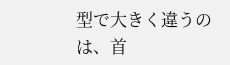型で大きく違うのは、首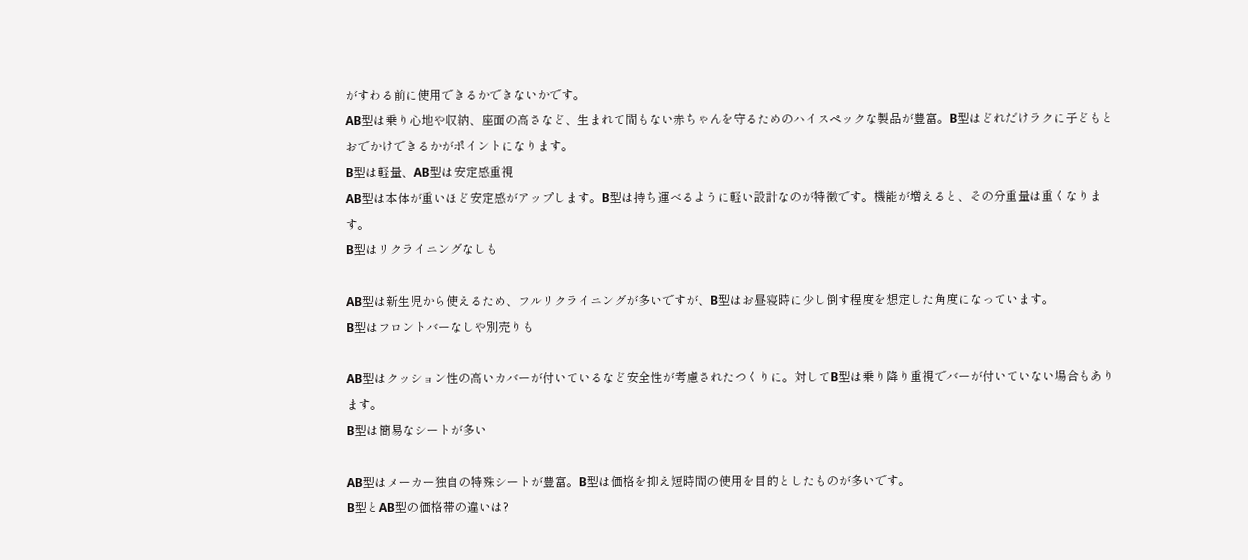がすわる前に使用できるかできないかです。
AB型は乗り心地や収納、座面の高さなど、生まれて間もない赤ちゃんを守るためのハイスペックな製品が豊富。B型はどれだけラクに子どもとおでかけできるかがポイントになります。
B型は軽量、AB型は安定感重視
AB型は本体が重いほど安定感がアップします。B型は持ち運べるように軽い設計なのが特徴です。機能が増えると、その分重量は重くなります。
B型はリクライニングなしも

AB型は新生児から使えるため、フルリクライニングが多いですが、B型はお昼寝時に少し倒す程度を想定した角度になっています。
B型はフロントバーなしや別売りも

AB型はクッション性の高いカバーが付いているなど安全性が考慮されたつくりに。対してB型は乗り降り重視でバーが付いていない場合もあります。
B型は簡易なシートが多い

AB型はメーカー独自の特殊シートが豊富。B型は価格を抑え短時間の使用を目的としたものが多いです。
B型とAB型の価格帯の違いは?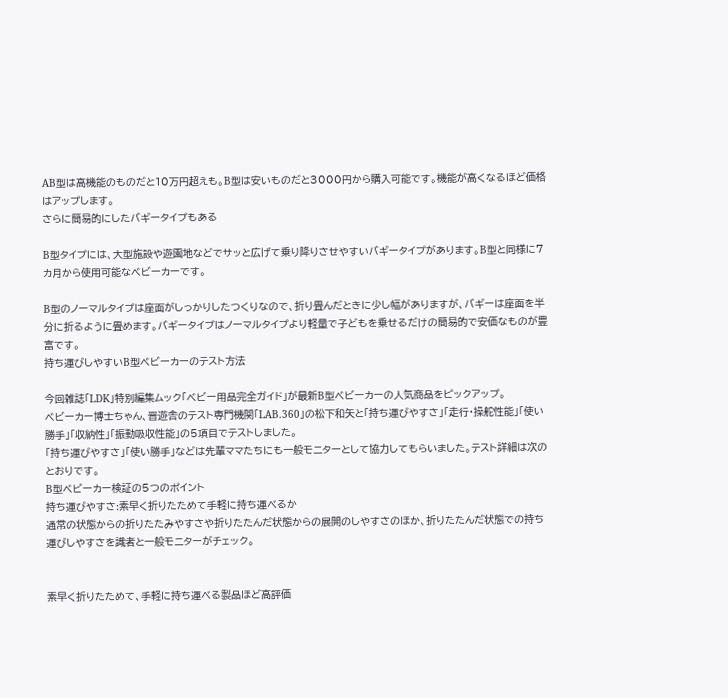AB型は高機能のものだと10万円超えも。B型は安いものだと3000円から購入可能です。機能が高くなるほど価格はアップします。
さらに簡易的にしたバギータイプもある

B型タイプには、大型施設や遊園地などでサッと広げて乗り降りさせやすいバギータイプがあります。B型と同様に7カ月から使用可能なベビーカーです。

B型のノーマルタイプは座面がしっかりしたつくりなので、折り畳んだときに少し幅がありますが、バギーは座面を半分に折るように畳めます。バギータイプはノーマルタイプより軽量で子どもを乗せるだけの簡易的で安価なものが豊富です。
持ち運びしやすいB型ベビーカーのテスト方法

今回雑誌「LDK」特別編集ムック「ベビー用品完全ガイド」が最新B型ベビーカーの人気商品をピックアップ。
ベビーカー博士ちゃん、晋遊舎のテスト専門機関「LAB.360」の松下和矢と「持ち運びやすさ」「走行・操舵性能」「使い勝手」「収納性」「振動吸収性能」の5項目でテストしました。
「持ち運びやすさ」「使い勝手」などは先輩ママたちにも一般モニターとして協力してもらいました。テスト詳細は次のとおりです。
B型ベビーカー検証の5つのポイント
持ち運びやすさ:素早く折りたためて手軽に持ち運べるか
通常の状態からの折りたたみやすさや折りたたんだ状態からの展開のしやすさのほか、折りたたんだ状態での持ち運びしやすさを識者と一般モニターがチェック。


素早く折りたためて、手軽に持ち運べる製品ほど高評価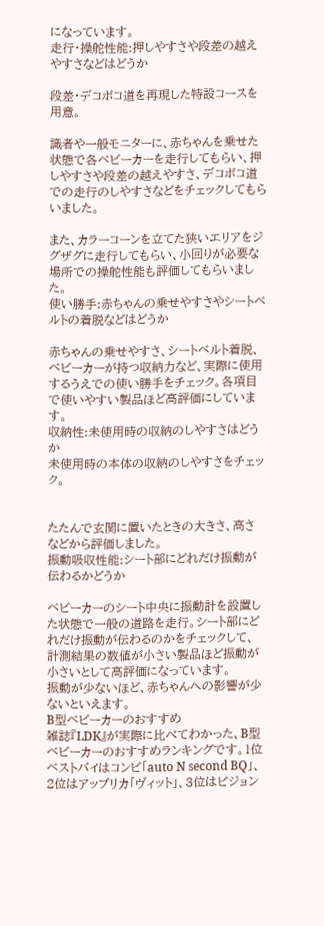になっています。
走行・操舵性能:押しやすさや段差の越えやすさなどはどうか

段差・デコボコ道を再現した特設コースを用意。

識者や一般モニターに、赤ちゃんを乗せた状態で各ベビーカーを走行してもらい、押しやすさや段差の越えやすさ、デコボコ道での走行のしやすさなどをチェックしてもらいました。

また、カラーコーンを立てた狭いエリアをジグザグに走行してもらい、小回りが必要な場所での操舵性能も評価してもらいました。
使い勝手:赤ちゃんの乗せやすさやシートベルトの着脱などはどうか

赤ちゃんの乗せやすさ、シートベルト着脱、ベビーカーが持つ収納力など、実際に使用するうえでの使い勝手をチェック。各項目で使いやすい製品ほど高評価にしています。
収納性:未使用時の収納のしやすさはどうか
未使用時の本体の収納のしやすさをチェック。


たたんで玄関に置いたときの大きさ、高さなどから評価しました。
振動吸収性能:シート部にどれだけ振動が伝わるかどうか

ベビーカーのシート中央に振動計を設置した状態で一般の道路を走行。シート部にどれだけ振動が伝わるのかをチェックして、計測結果の数値が小さい製品ほど振動が小さいとして高評価になっています。
振動が少ないほど、赤ちゃんへの影響が少ないといえます。
B型ベビーカーのおすすめ
雑誌『LDK』が実際に比べてわかった、B型ベビーカーのおすすめランキングです。1位ベストバイはコンビ「auto N second BQ」、2位はアップリカ「ヴィット」、3位はピジョン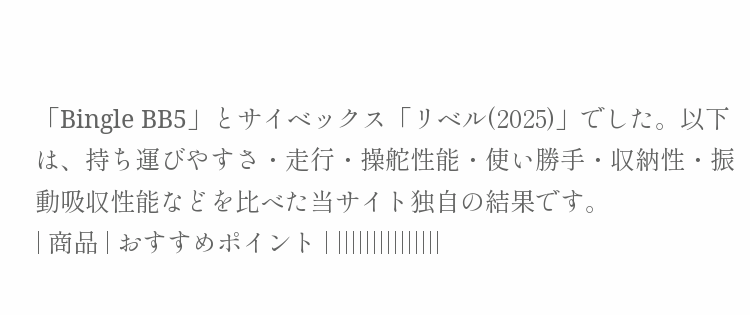「Bingle BB5」とサイベックス「リベル(2025)」でした。以下は、持ち運びやすさ・走行・操舵性能・使い勝手・収納性・振動吸収性能などを比べた当サイト独自の結果です。
| 商品 | おすすめポイント | |||||||||||||||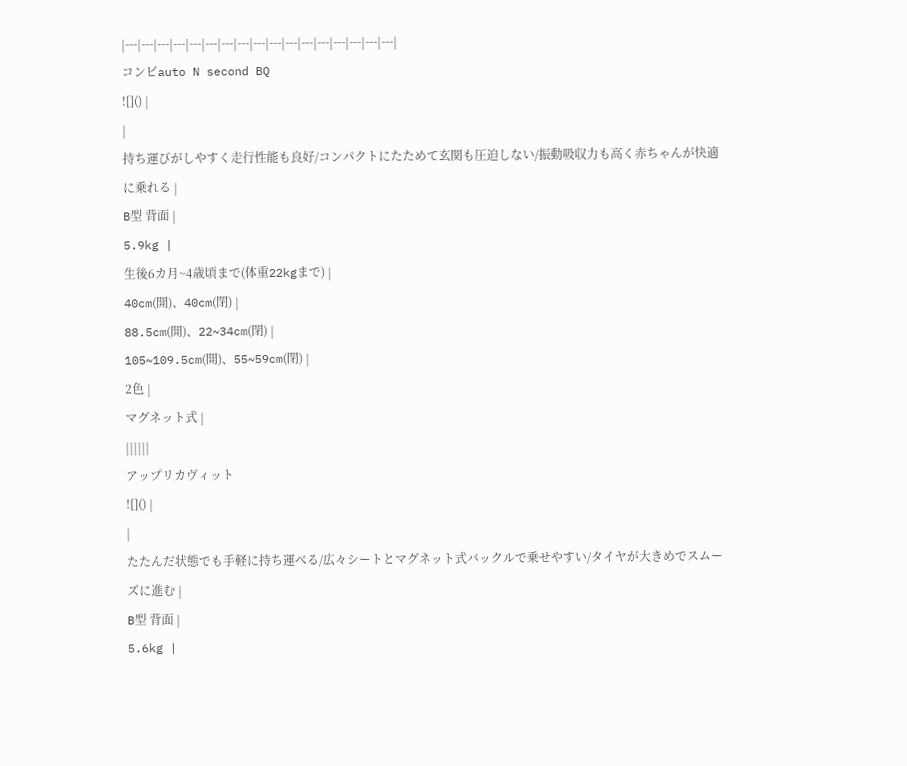|---|---|---|---|---|---|---|---|---|---|---|---|---|---|---|---|---|
コンビauto N second BQ
![]() |
|
持ち運びがしやすく走行性能も良好/コンパクトにたためて玄関も圧迫しない/振動吸収力も高く赤ちゃんが快適に乗れる |
B型 背面 |
5.9kg |
生後6カ月~4歳頃まで(体重22kgまで) |
40cm(開)、40cm(閉) |
88.5cm(開)、22~34cm(閉) |
105~109.5cm(開)、55~59cm(閉) |
2色 |
マグネット式 |
||||||
アップリカヴィット
![]() |
|
たたんだ状態でも手軽に持ち運べる/広々シートとマグネット式バックルで乗せやすい/タイヤが大きめでスムーズに進む |
B型 背面 |
5.6kg |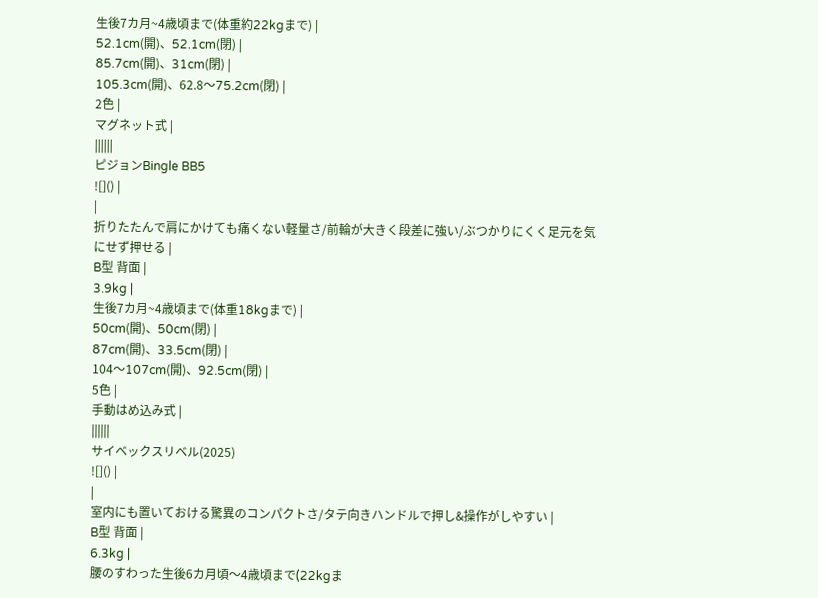生後7カ月~4歳頃まで(体重約22kgまで) |
52.1cm(開)、52.1cm(閉) |
85.7cm(開)、31cm(閉) |
105.3cm(開)、62.8〜75.2cm(閉) |
2色 |
マグネット式 |
||||||
ピジョンBingle BB5
![]() |
|
折りたたんで肩にかけても痛くない軽量さ/前輪が大きく段差に強い/ぶつかりにくく足元を気にせず押せる |
B型 背面 |
3.9kg |
生後7カ月~4歳頃まで(体重18kgまで) |
50cm(開)、50cm(閉) |
87cm(開)、33.5cm(閉) |
104〜107cm(開)、92.5cm(閉) |
5色 |
手動はめ込み式 |
||||||
サイベックスリベル(2025)
![]() |
|
室内にも置いておける驚異のコンパクトさ/タテ向きハンドルで押し&操作がしやすい |
B型 背面 |
6.3kg |
腰のすわった生後6カ月頃〜4歳頃まで(22kgま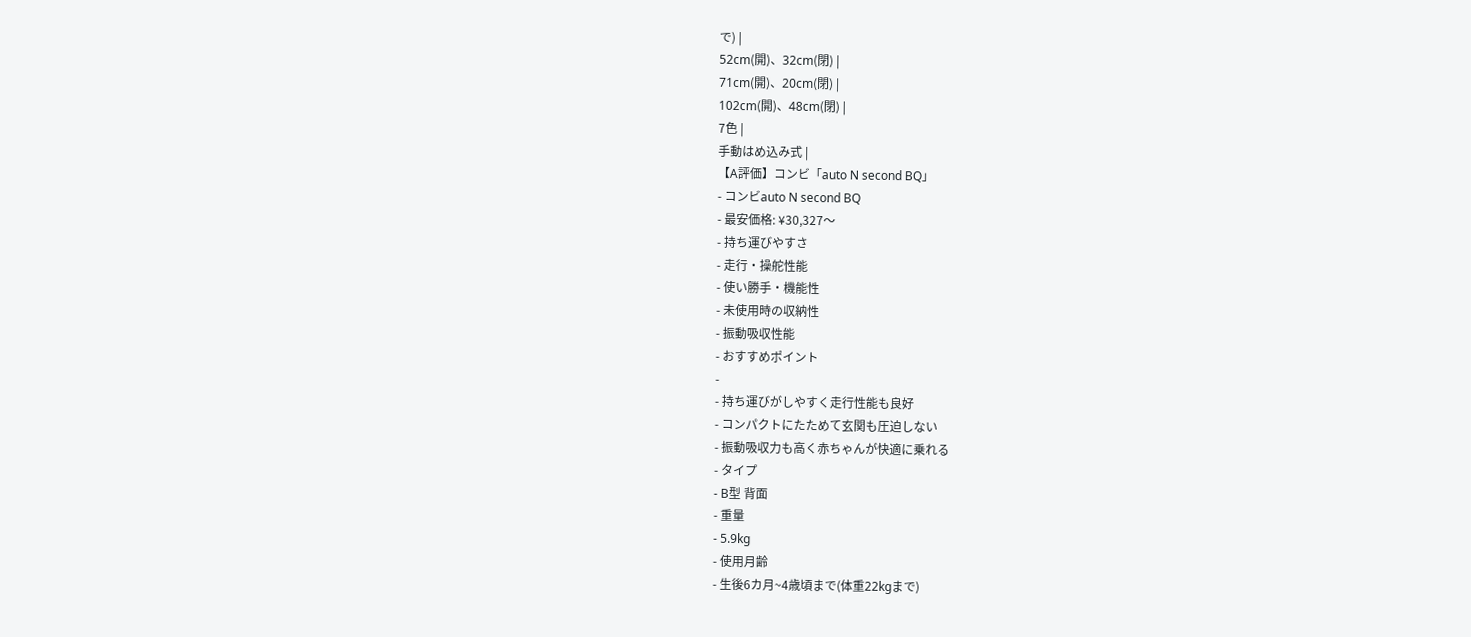で) |
52cm(開)、32cm(閉) |
71cm(開)、20cm(閉) |
102cm(開)、48cm(閉) |
7色 |
手動はめ込み式 |
【A評価】コンビ「auto N second BQ」
- コンビauto N second BQ
- 最安価格: ¥30,327〜
- 持ち運びやすさ
- 走行・操舵性能
- 使い勝手・機能性
- 未使用時の収納性
- 振動吸収性能
- おすすめポイント
-
- 持ち運びがしやすく走行性能も良好
- コンパクトにたためて玄関も圧迫しない
- 振動吸収力も高く赤ちゃんが快適に乗れる
- タイプ
- B型 背面
- 重量
- 5.9kg
- 使用月齢
- 生後6カ月~4歳頃まで(体重22kgまで)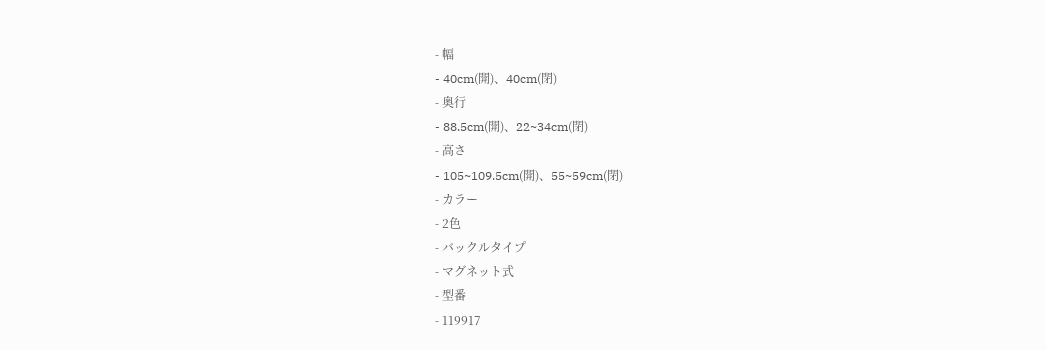- 幅
- 40cm(開)、40cm(閉)
- 奥行
- 88.5cm(開)、22~34cm(閉)
- 高さ
- 105~109.5cm(開)、55~59cm(閉)
- カラー
- 2色
- バックルタイプ
- マグネット式
- 型番
- 119917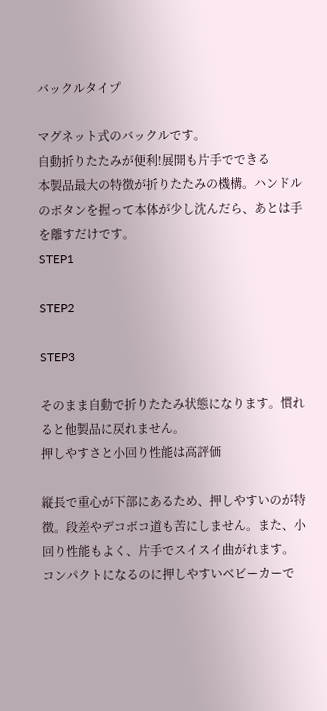バックルタイプ

マグネット式のバックルです。
自動折りたたみが便利!展開も片手でできる
本製品最大の特徴が折りたたみの機構。ハンドルのボタンを握って本体が少し沈んだら、あとは手を離すだけです。
STEP1

STEP2

STEP3

そのまま自動で折りたたみ状態になります。慣れると他製品に戻れません。
押しやすさと小回り性能は高評価

縦長で重心が下部にあるため、押しやすいのが特徴。段差やデコボコ道も苦にしません。また、小回り性能もよく、片手でスイスイ曲がれます。
コンパクトになるのに押しやすいベビーカーで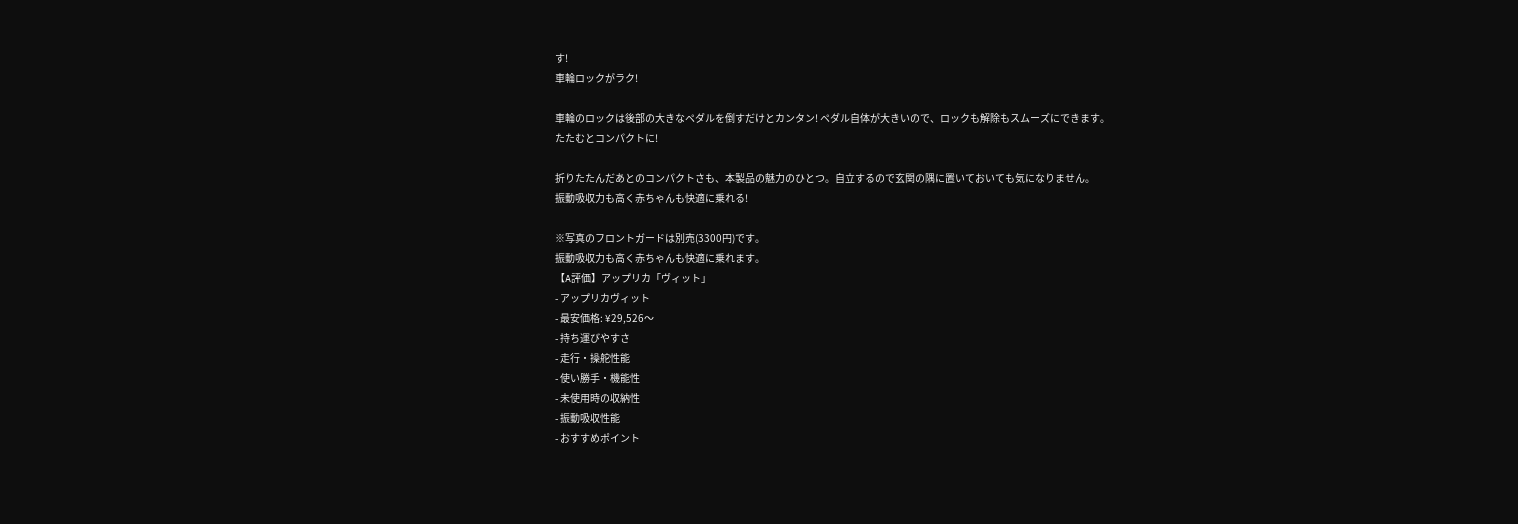す!
車輪ロックがラク!

車輪のロックは後部の大きなペダルを倒すだけとカンタン! ペダル自体が大きいので、ロックも解除もスムーズにできます。
たたむとコンパクトに!

折りたたんだあとのコンパクトさも、本製品の魅力のひとつ。自立するので玄関の隅に置いておいても気になりません。
振動吸収力も高く赤ちゃんも快適に乗れる!

※写真のフロントガードは別売(3300円)です。
振動吸収力も高く赤ちゃんも快適に乗れます。
【A評価】アップリカ「ヴィット」
- アップリカヴィット
- 最安価格: ¥29,526〜
- 持ち運びやすさ
- 走行・操舵性能
- 使い勝手・機能性
- 未使用時の収納性
- 振動吸収性能
- おすすめポイント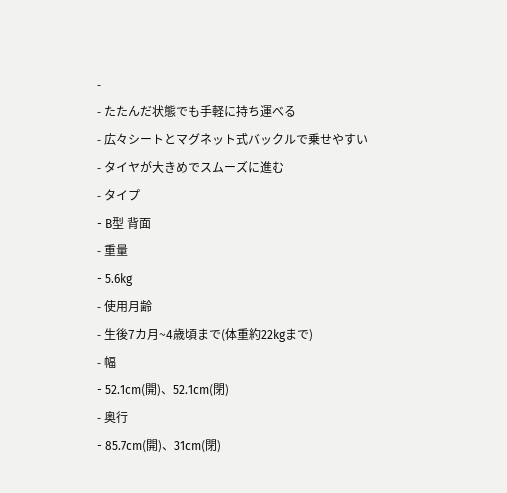-
- たたんだ状態でも手軽に持ち運べる
- 広々シートとマグネット式バックルで乗せやすい
- タイヤが大きめでスムーズに進む
- タイプ
- B型 背面
- 重量
- 5.6kg
- 使用月齢
- 生後7カ月~4歳頃まで(体重約22kgまで)
- 幅
- 52.1cm(開)、52.1cm(閉)
- 奥行
- 85.7cm(開)、31cm(閉)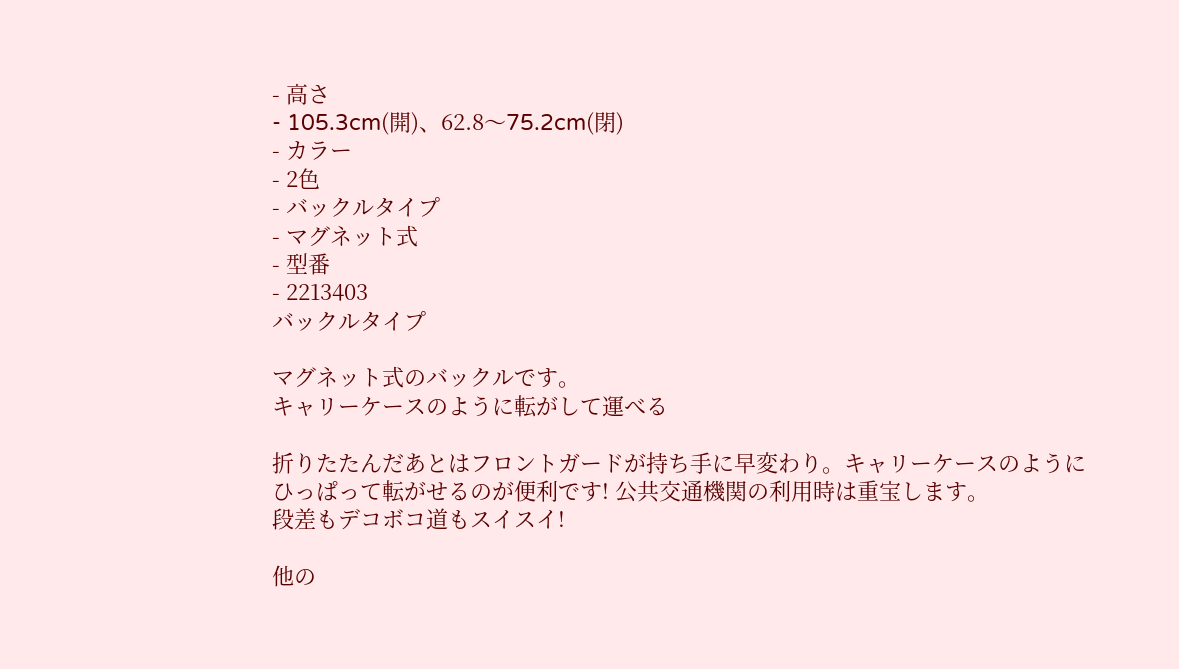- 高さ
- 105.3cm(開)、62.8〜75.2cm(閉)
- カラー
- 2色
- バックルタイプ
- マグネット式
- 型番
- 2213403
バックルタイプ

マグネット式のバックルです。
キャリーケースのように転がして運べる

折りたたんだあとはフロントガードが持ち手に早変わり。キャリーケースのようにひっぱって転がせるのが便利です! 公共交通機関の利用時は重宝します。
段差もデコボコ道もスイスイ!

他の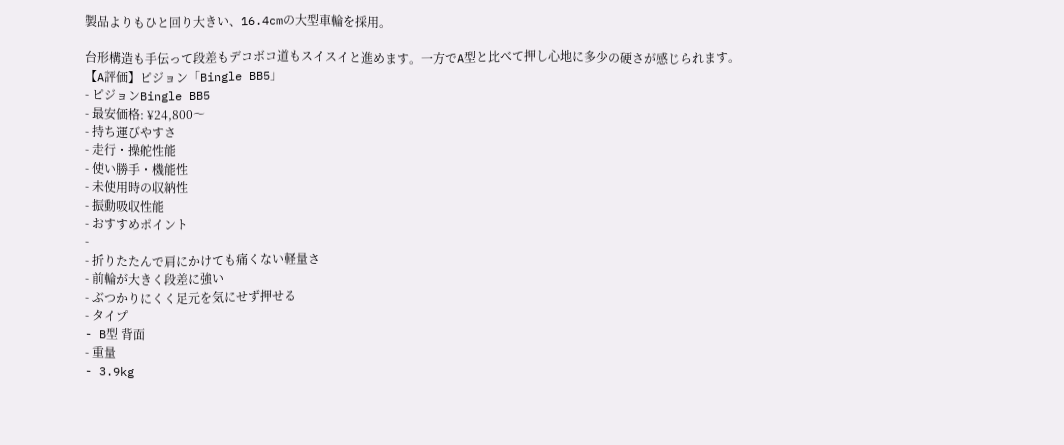製品よりもひと回り大きい、16.4cmの大型車輪を採用。

台形構造も手伝って段差もデコボコ道もスイスイと進めます。一方でA型と比べて押し心地に多少の硬さが感じられます。
【A評価】ピジョン「Bingle BB5」
- ピジョンBingle BB5
- 最安価格: ¥24,800〜
- 持ち運びやすさ
- 走行・操舵性能
- 使い勝手・機能性
- 未使用時の収納性
- 振動吸収性能
- おすすめポイント
-
- 折りたたんで肩にかけても痛くない軽量さ
- 前輪が大きく段差に強い
- ぶつかりにくく足元を気にせず押せる
- タイプ
- B型 背面
- 重量
- 3.9kg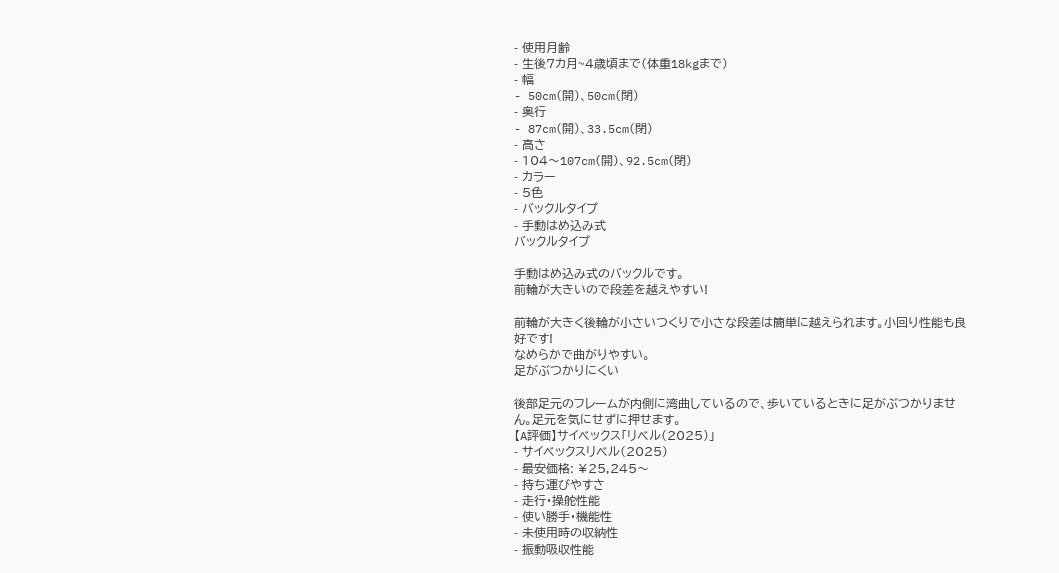- 使用月齢
- 生後7カ月~4歳頃まで(体重18kgまで)
- 幅
- 50cm(開)、50cm(閉)
- 奥行
- 87cm(開)、33.5cm(閉)
- 高さ
- 104〜107cm(開)、92.5cm(閉)
- カラー
- 5色
- バックルタイプ
- 手動はめ込み式
バックルタイプ

手動はめ込み式のバックルです。
前輪が大きいので段差を越えやすい!

前輪が大きく後輪が小さいつくりで小さな段差は簡単に越えられます。小回り性能も良好です!
なめらかで曲がりやすい。
足がぶつかりにくい

後部足元のフレームが内側に湾曲しているので、歩いているときに足がぶつかりません。足元を気にせずに押せます。
【A評価】サイベックス「リベル(2025)」
- サイベックスリベル(2025)
- 最安価格: ¥25,245〜
- 持ち運びやすさ
- 走行・操舵性能
- 使い勝手・機能性
- 未使用時の収納性
- 振動吸収性能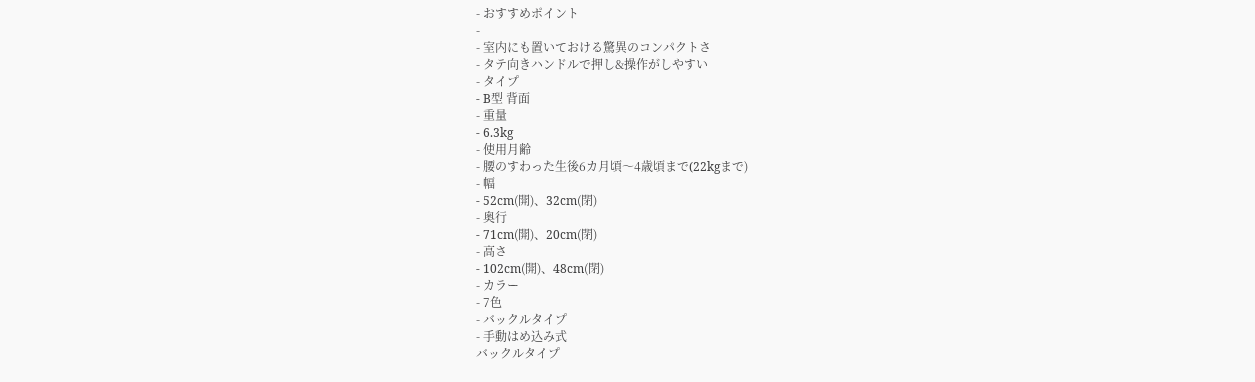- おすすめポイント
-
- 室内にも置いておける驚異のコンパクトさ
- タテ向きハンドルで押し&操作がしやすい
- タイプ
- B型 背面
- 重量
- 6.3kg
- 使用月齢
- 腰のすわった生後6カ月頃〜4歳頃まで(22kgまで)
- 幅
- 52cm(開)、32cm(閉)
- 奥行
- 71cm(開)、20cm(閉)
- 高さ
- 102cm(開)、48cm(閉)
- カラー
- 7色
- バックルタイプ
- 手動はめ込み式
バックルタイプ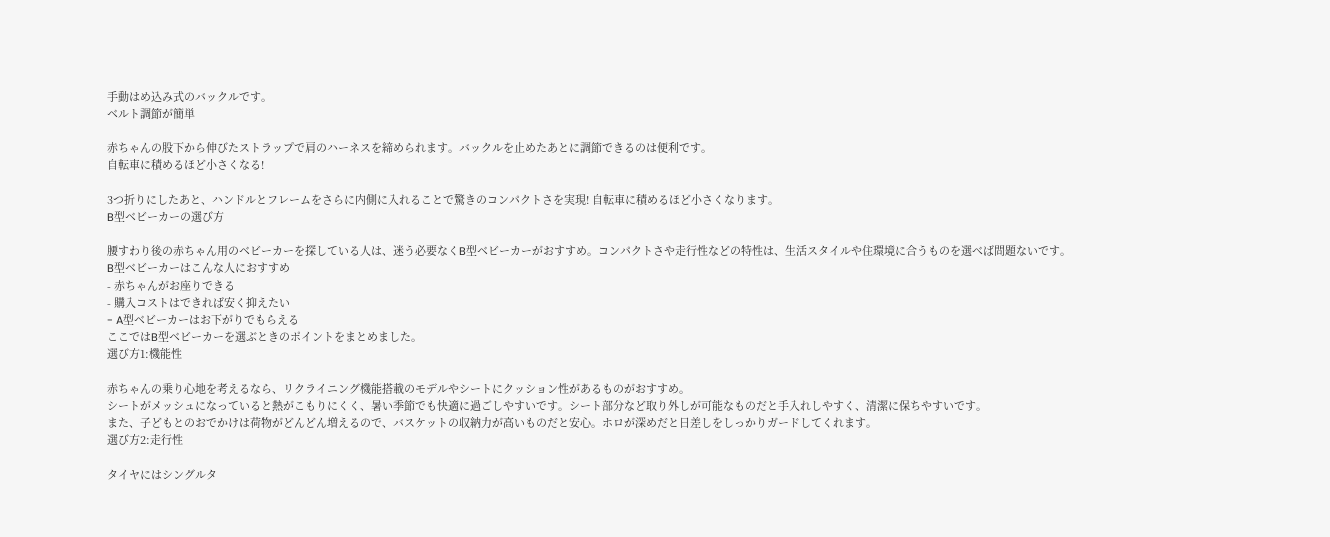手動はめ込み式のバックルです。
ベルト調節が簡単

赤ちゃんの股下から伸びたストラップで肩のハーネスを締められます。バックルを止めたあとに調節できるのは便利です。
自転車に積めるほど小さくなる!

3つ折りにしたあと、ハンドルとフレームをさらに内側に入れることで驚きのコンパクトさを実現! 自転車に積めるほど小さくなります。
B型ベビーカーの選び方

腰すわり後の赤ちゃん用のベビーカーを探している人は、迷う必要なくB型ベビーカーがおすすめ。コンパクトさや走行性などの特性は、生活スタイルや住環境に合うものを選べば問題ないです。
B型ベビーカーはこんな人におすすめ
- 赤ちゃんがお座りできる
- 購入コストはできれば安く抑えたい
- A型ベビーカーはお下がりでもらえる
ここではB型ベビーカーを選ぶときのポイントをまとめました。
選び方1:機能性

赤ちゃんの乗り心地を考えるなら、リクライニング機能搭載のモデルやシートにクッション性があるものがおすすめ。
シートがメッシュになっていると熱がこもりにくく、暑い季節でも快適に過ごしやすいです。シート部分など取り外しが可能なものだと手入れしやすく、清潔に保ちやすいです。
また、子どもとのおでかけは荷物がどんどん増えるので、バスケットの収納力が高いものだと安心。ホロが深めだと日差しをしっかりガードしてくれます。
選び方2:走行性

タイヤにはシングルタ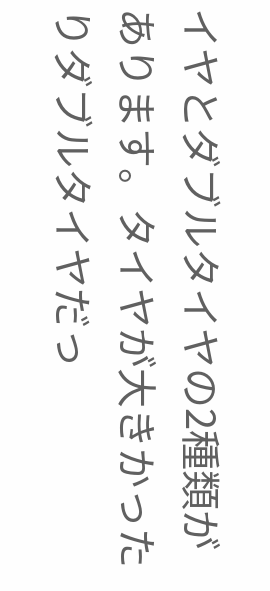イヤとダブルタイヤの2種類があります。タイヤが大きかったりダブルタイヤだっ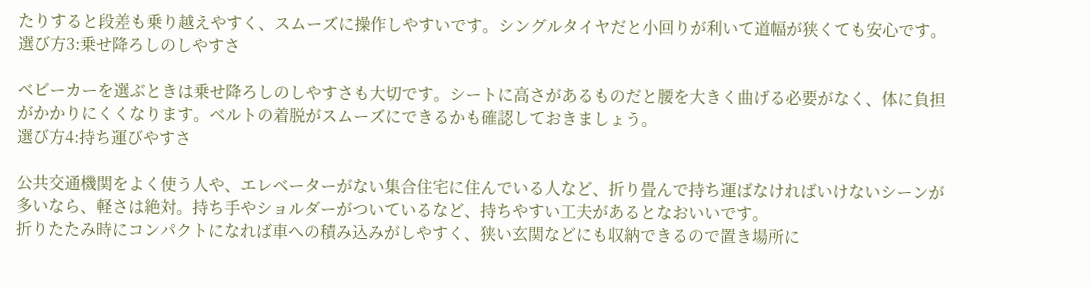たりすると段差も乗り越えやすく、スムーズに操作しやすいです。シングルタイヤだと小回りが利いて道幅が狭くても安心です。
選び方3:乗せ降ろしのしやすさ

ベビーカーを選ぶときは乗せ降ろしのしやすさも大切です。シートに高さがあるものだと腰を大きく曲げる必要がなく、体に負担がかかりにくくなります。ベルトの着脱がスムーズにできるかも確認しておきましょう。
選び方4:持ち運びやすさ

公共交通機関をよく使う人や、エレベーターがない集合住宅に住んでいる人など、折り畳んで持ち運ばなければいけないシーンが多いなら、軽さは絶対。持ち手やショルダーがついているなど、持ちやすい工夫があるとなおいいです。
折りたたみ時にコンパクトになれば車への積み込みがしやすく、狭い玄関などにも収納できるので置き場所に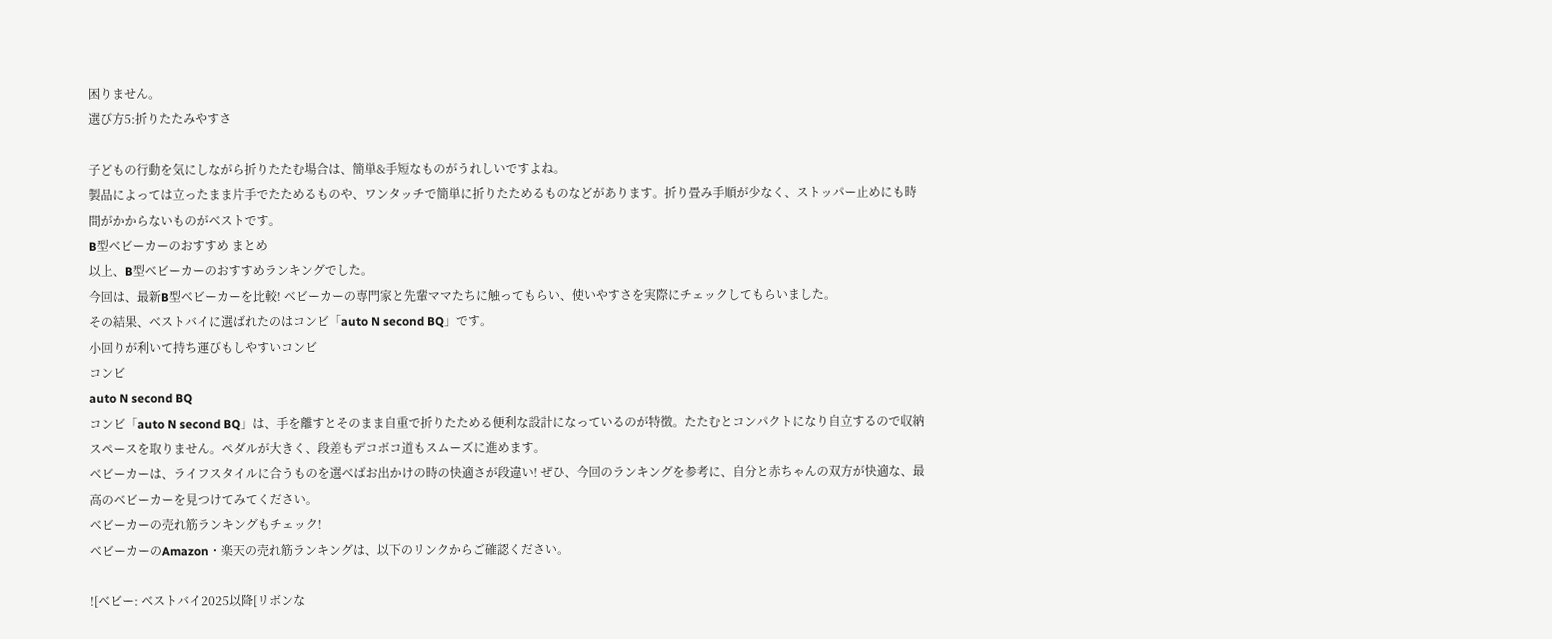困りません。
選び方5:折りたたみやすさ

子どもの行動を気にしながら折りたたむ場合は、簡単&手短なものがうれしいですよね。
製品によっては立ったまま片手でたためるものや、ワンタッチで簡単に折りたためるものなどがあります。折り畳み手順が少なく、ストッパー止めにも時間がかからないものがベストです。
B型ベビーカーのおすすめ まとめ
以上、B型ベビーカーのおすすめランキングでした。
今回は、最新B型ベビーカーを比較! ベビーカーの専門家と先輩ママたちに触ってもらい、使いやすさを実際にチェックしてもらいました。
その結果、ベストバイに選ばれたのはコンビ「auto N second BQ」です。
小回りが利いて持ち運びもしやすいコンビ
コンビ
auto N second BQ
コンビ「auto N second BQ」は、手を離すとそのまま自重で折りたためる便利な設計になっているのが特徴。たたむとコンパクトになり自立するので収納スペースを取りません。ペダルが大きく、段差もデコボコ道もスムーズに進めます。
ベビーカーは、ライフスタイルに合うものを選べばお出かけの時の快適さが段違い! ぜひ、今回のランキングを参考に、自分と赤ちゃんの双方が快適な、最高のベビーカーを見つけてみてください。
ベビーカーの売れ筋ランキングもチェック!
ベビーカーのAmazon・楽天の売れ筋ランキングは、以下のリンクからご確認ください。

![ベビー: ベストバイ2025以降[リボンな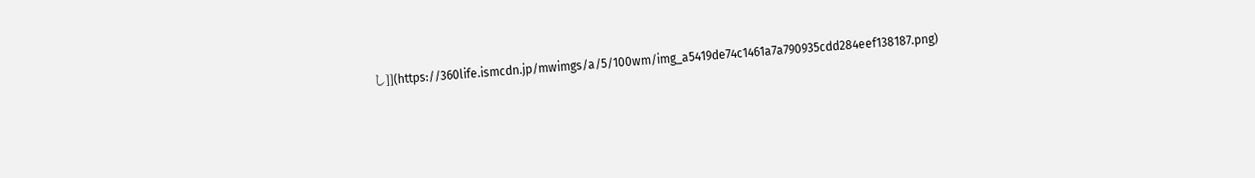し]](https://360life.ismcdn.jp/mwimgs/a/5/100wm/img_a5419de74c1461a7a790935cdd284eef138187.png)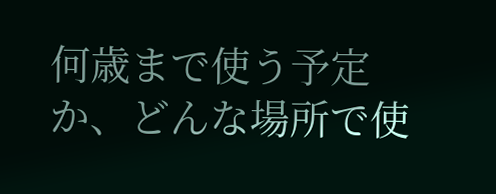何歳まで使う予定か、どんな場所で使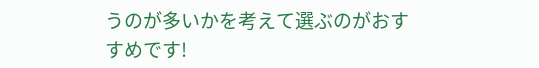うのが多いかを考えて選ぶのがおすすめです!